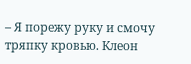– Я порежу руку и смочу тряпку кровью. Клеон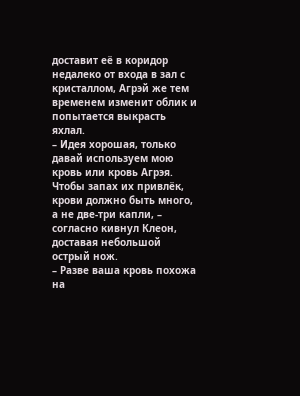доставит её в коридор недалеко от входа в зал с кристаллом, Агрэй же тем временем изменит облик и попытается выкрасть яхлал.
– Идея хорошая, только давай используем мою кровь или кровь Агрэя. Чтобы запах их привлёк, крови должно быть много, а не две-три капли, – согласно кивнул Клеон, доставая небольшой острый нож.
– Разве ваша кровь похожа на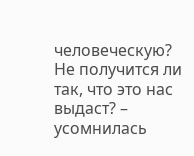человеческую? Не получится ли так, что это нас выдаст? – усомнилась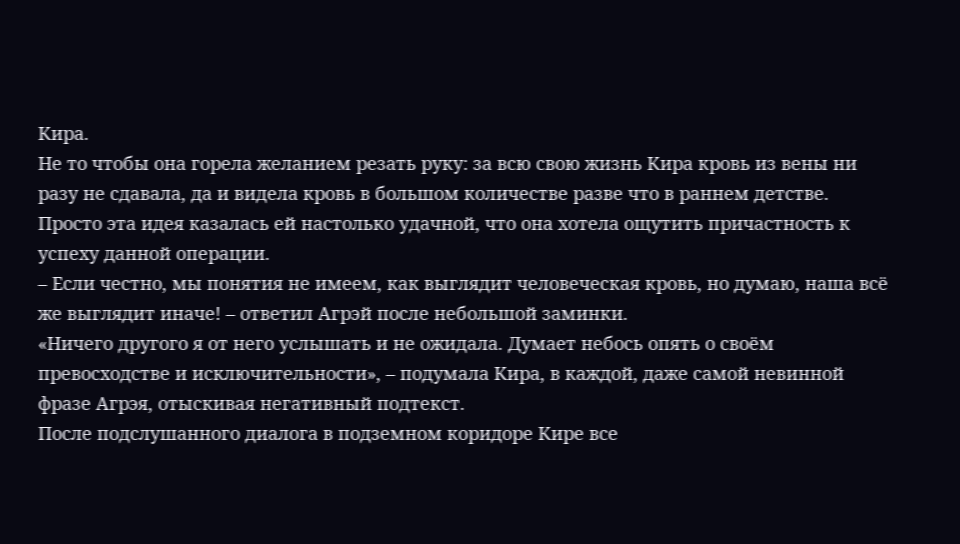Кира.
Не то чтобы она горела желанием резать руку: за всю свою жизнь Кира кровь из вены ни разу не сдавала, да и видела кровь в большом количестве разве что в раннем детстве. Просто эта идея казалась ей настолько удачной, что она хотела ощутить причастность к успеху данной операции.
– Если честно, мы понятия не имеем, как выглядит человеческая кровь, но думаю, наша всё же выглядит иначе! – ответил Агрэй после небольшой заминки.
«Ничего другого я от него услышать и не ожидала. Думает небось опять о своём превосходстве и исключительности», – подумала Кира, в каждой, даже самой невинной фразе Агрэя, отыскивая негативный подтекст.
После подслушанного диалога в подземном коридоре Кире все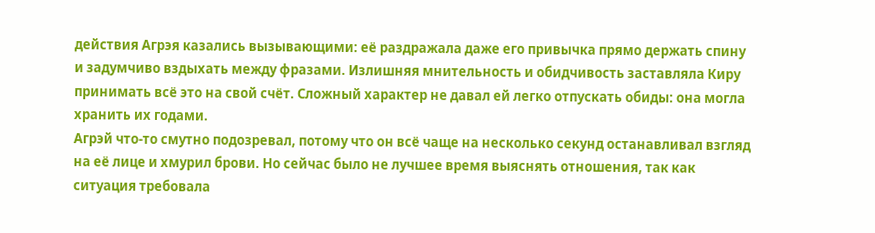действия Агрэя казались вызывающими: её раздражала даже его привычка прямо держать спину и задумчиво вздыхать между фразами. Излишняя мнительность и обидчивость заставляла Киру принимать всё это на свой счёт. Сложный характер не давал ей легко отпускать обиды: она могла хранить их годами.
Агрэй что-то смутно подозревал, потому что он всё чаще на несколько секунд останавливал взгляд на её лице и хмурил брови. Но сейчас было не лучшее время выяснять отношения, так как ситуация требовала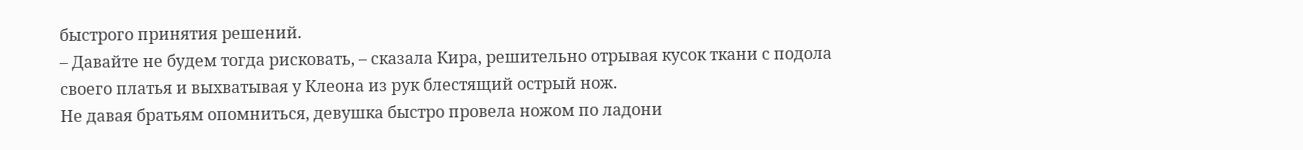быстрого принятия решений.
– Давайте не будем тогда рисковать, – сказала Кира, решительно отрывая кусок ткани с подола своего платья и выхватывая у Клеона из рук блестящий острый нож.
Не давая братьям опомниться, девушка быстро провела ножом по ладони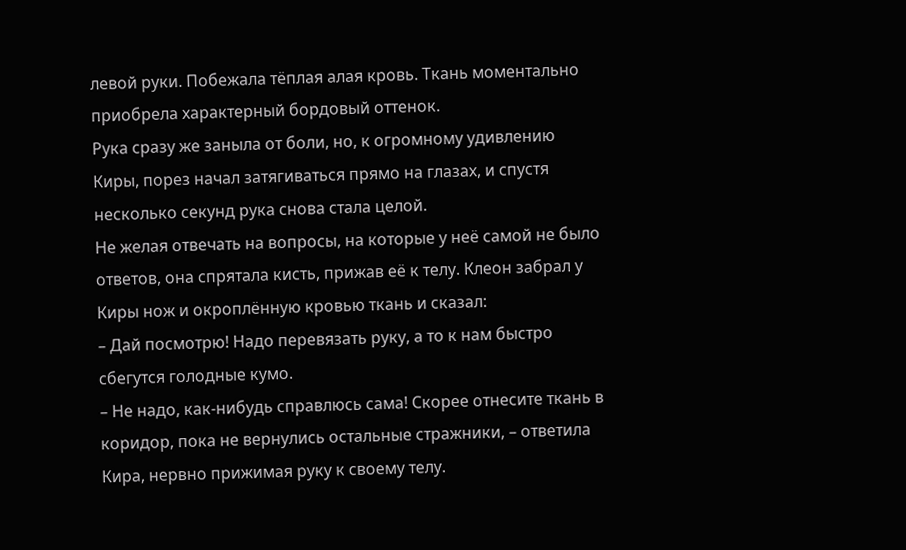левой руки. Побежала тёплая алая кровь. Ткань моментально приобрела характерный бордовый оттенок.
Рука сразу же заныла от боли, но, к огромному удивлению Киры, порез начал затягиваться прямо на глазах, и спустя несколько секунд рука снова стала целой.
Не желая отвечать на вопросы, на которые у неё самой не было ответов, она спрятала кисть, прижав её к телу. Клеон забрал у Киры нож и окроплённую кровью ткань и сказал:
– Дай посмотрю! Надо перевязать руку, а то к нам быстро сбегутся голодные кумо.
– Не надо, как-нибудь справлюсь сама! Скорее отнесите ткань в коридор, пока не вернулись остальные стражники, – ответила Кира, нервно прижимая руку к своему телу.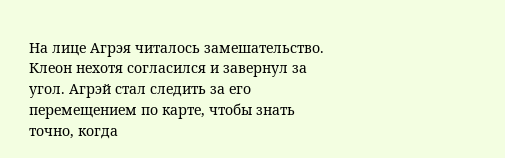На лице Агрэя читалось замешательство.
Клеон нехотя согласился и завернул за угол. Агрэй стал следить за его перемещением по карте, чтобы знать точно, когда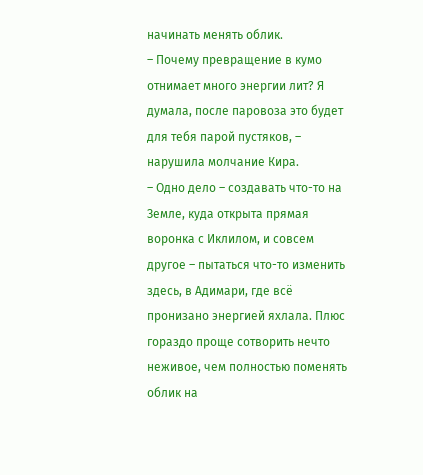начинать менять облик.
– Почему превращение в кумо отнимает много энергии лит? Я думала, после паровоза это будет для тебя парой пустяков, – нарушила молчание Кира.
– Одно дело – создавать что-то на Земле, куда открыта прямая воронка с Иклилом, и совсем другое – пытаться что-то изменить здесь, в Адимари, где всё пронизано энергией яхлала. Плюс гораздо проще сотворить нечто неживое, чем полностью поменять облик на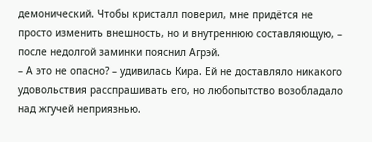демонический. Чтобы кристалл поверил, мне придётся не просто изменить внешность, но и внутреннюю составляющую, – после недолгой заминки пояснил Агрэй.
– А это не опасно? – удивилась Кира. Ей не доставляло никакого удовольствия расспрашивать его, но любопытство возобладало над жгучей неприязнью.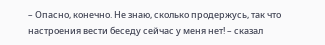– Опасно, конечно. Не знаю, сколько продержусь, так что настроения вести беседу сейчас у меня нет! – сказал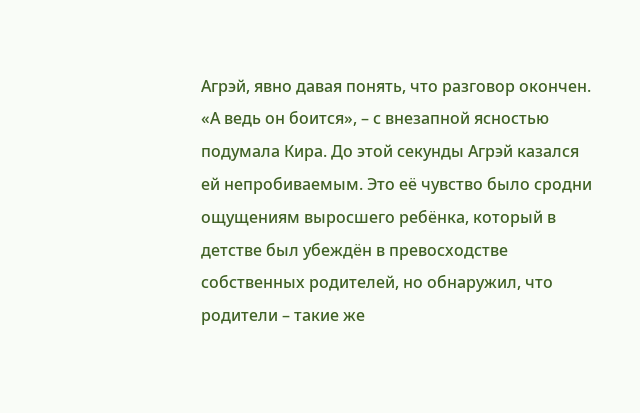Агрэй, явно давая понять, что разговор окончен.
«А ведь он боится», – с внезапной ясностью подумала Кира. До этой секунды Агрэй казался ей непробиваемым. Это её чувство было сродни ощущениям выросшего ребёнка, который в детстве был убеждён в превосходстве собственных родителей, но обнаружил, что родители – такие же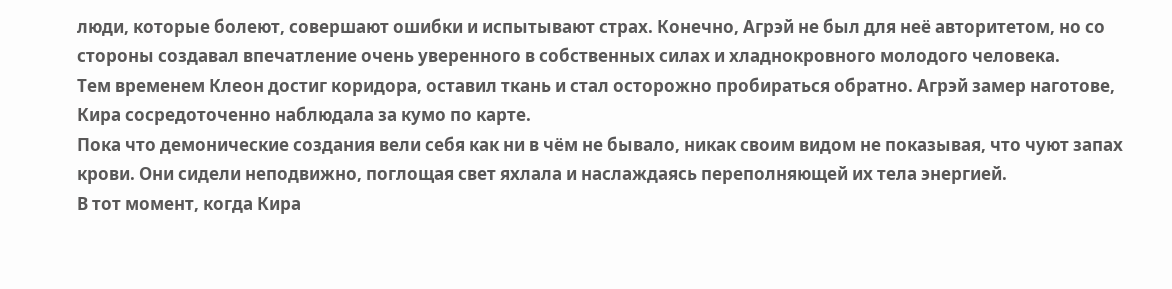люди, которые болеют, совершают ошибки и испытывают страх. Конечно, Агрэй не был для неё авторитетом, но со стороны создавал впечатление очень уверенного в собственных силах и хладнокровного молодого человека.
Тем временем Клеон достиг коридора, оставил ткань и стал осторожно пробираться обратно. Агрэй замер наготове, Кира сосредоточенно наблюдала за кумо по карте.
Пока что демонические создания вели себя как ни в чём не бывало, никак своим видом не показывая, что чуют запах крови. Они сидели неподвижно, поглощая свет яхлала и наслаждаясь переполняющей их тела энергией.
В тот момент, когда Кира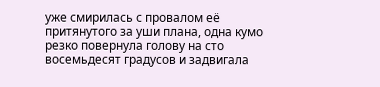уже смирилась с провалом её притянутого за уши плана, одна кумо резко повернула голову на сто восемьдесят градусов и задвигала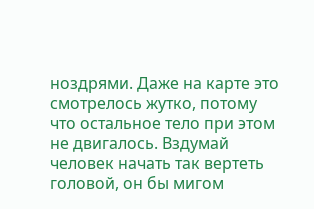ноздрями. Даже на карте это смотрелось жутко, потому что остальное тело при этом не двигалось. Вздумай человек начать так вертеть головой, он бы мигом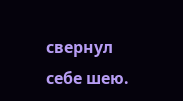свернул себе шею.